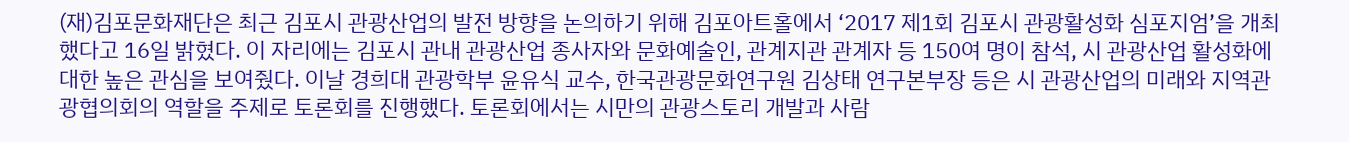(재)김포문화재단은 최근 김포시 관광산업의 발전 방향을 논의하기 위해 김포아트홀에서 ‘2017 제1회 김포시 관광활성화 심포지엄’을 개최했다고 16일 밝혔다. 이 자리에는 김포시 관내 관광산업 종사자와 문화예술인, 관계지관 관계자 등 150여 명이 참석, 시 관광산업 활성화에 대한 높은 관심을 보여줬다. 이날 경희대 관광학부 윤유식 교수, 한국관광문화연구원 김상태 연구본부장 등은 시 관광산업의 미래와 지역관광협의회의 역할을 주제로 토론회를 진행했다. 토론회에서는 시만의 관광스토리 개발과 사람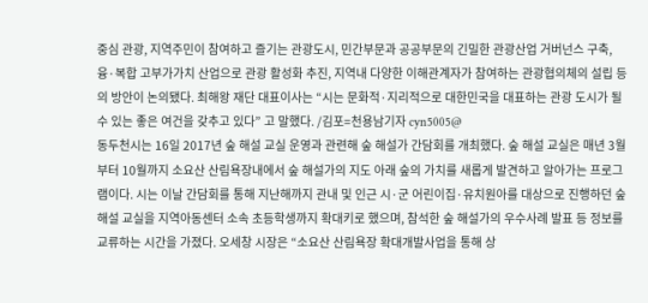중심 관광, 지역주민이 참여하고 즐기는 관광도시, 민간부문과 공공부문의 긴밀한 관광산업 거버넌스 구축, 융·복합 고부가가치 산업으로 관광 활성화 추진, 지역내 다양한 이해관계자가 참여하는 관광협의체의 설립 등의 방안이 논의됐다. 최해왕 재단 대표이사는 “시는 문화적·지리적으로 대한민국을 대표하는 관광 도시가 될 수 있는 좋은 여건을 갖추고 있다” 고 말했다. /김포=천용남기자 cyn5005@
동두천시는 16일 2017년 숲 해설 교실 운영과 관련해 숲 해설가 간담회를 개최했다. 숲 해설 교실은 매년 3월부터 10월까지 소요산 산림욕장내에서 숲 해설가의 지도 아래 숲의 가치를 새롭게 발견하고 알아가는 프로그램이다. 시는 이날 간담회를 통해 지난해까지 관내 및 인근 시·군 어린이집·유치원아를 대상으로 진행하던 숲 해설 교실을 지역아동센터 소속 초등학생까지 확대키로 했으며, 참석한 숲 해설가의 우수사례 발표 등 정보를 교류하는 시간을 가졌다. 오세창 시장은 “소요산 산림욕장 확대개발사업을 통해 상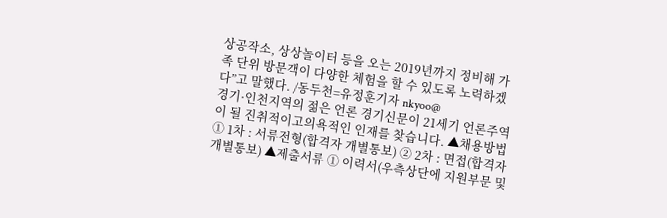상공작소, 상상놀이터 등을 오는 2019년까지 정비해 가족 단위 방문객이 다양한 체험을 할 수 있도록 노력하겠다”고 말했다. /동두천=유정훈기자 nkyoo@
경기·인천지역의 젊은 언론 경기신문이 21세기 언론주역이 될 진취적이고의욕적인 인재를 찾습니다. ▲채용방법 ① 1차 : 서류전형(합격자 개별통보) ② 2차 : 면접(합격자 개별통보) ▲제출서류 ① 이력서(우측상단에 지원부문 및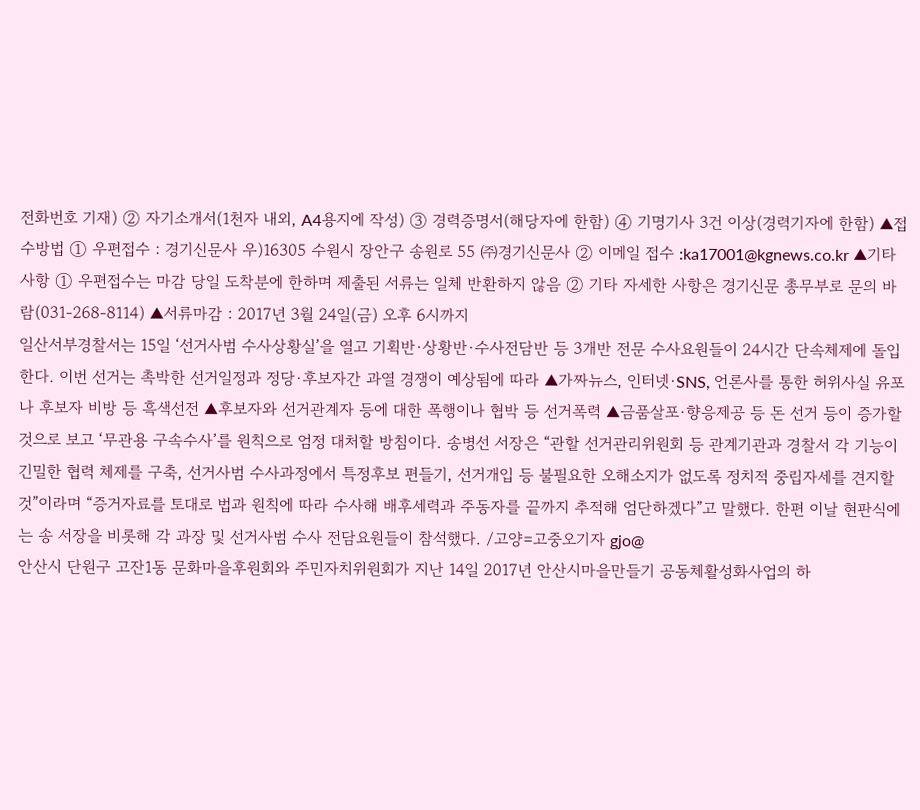전화번호 기재) ② 자기소개서(1천자 내외, A4용지에 작성) ③ 경력증명서(해당자에 한함) ④ 기명기사 3건 이상(경력기자에 한함) ▲접수방법 ① 우편접수 : 경기신문사 우)16305 수원시 장안구 송원로 55 ㈜경기신문사 ② 이메일 접수 :ka17001@kgnews.co.kr ▲기타사항 ① 우편접수는 마감 당일 도착분에 한하며 제출된 서류는 일체 반환하지 않음 ② 기타 자세한 사항은 경기신문 총무부로 문의 바람(031-268-8114) ▲서류마감 : 2017년 3월 24일(금) 오후 6시까지
일산서부경찰서는 15일 ‘선거사범 수사상황실’을 열고 기획반·상황반·수사전담반 등 3개반 전문 수사요원들이 24시간 단속체제에 돌입한다. 이번 선거는 촉박한 선거일정과 정당·후보자간 과열 경쟁이 예상됨에 따라 ▲가짜뉴스, 인터넷·SNS, 언론사를 통한 허위사실 유포나 후보자 비방 등 흑색선전 ▲후보자와 선거관계자 등에 대한 폭행이나 협박 등 선거폭력 ▲금품살포·향응제공 등 돈 선거 등이 증가할 것으로 보고 ‘무관용 구속수사’를 원칙으로 엄정 대처할 방침이다. 송병선 서장은 “관할 선거관리위원회 등 관계기관과 경찰서 각 기능이 긴밀한 협력 체제를 구축, 선거사범 수사과정에서 특정후보 편들기, 선거개입 등 불필요한 오해소지가 없도록 정치적 중립자세를 견지할 것”이라며 “증거자료를 토대로 법과 원칙에 따라 수사해 배후세력과 주동자를 끝까지 추적해 엄단하겠다”고 말했다. 한편 이날 현판식에는 송 서장을 비롯해 각 과장 및 선거사범 수사 전담요원들이 참석했다. /고양=고중오기자 gjo@
안산시 단원구 고잔1동 문화마을후원회와 주민자치위원회가 지난 14일 2017년 안산시마을만들기 공동체활성화사업의 하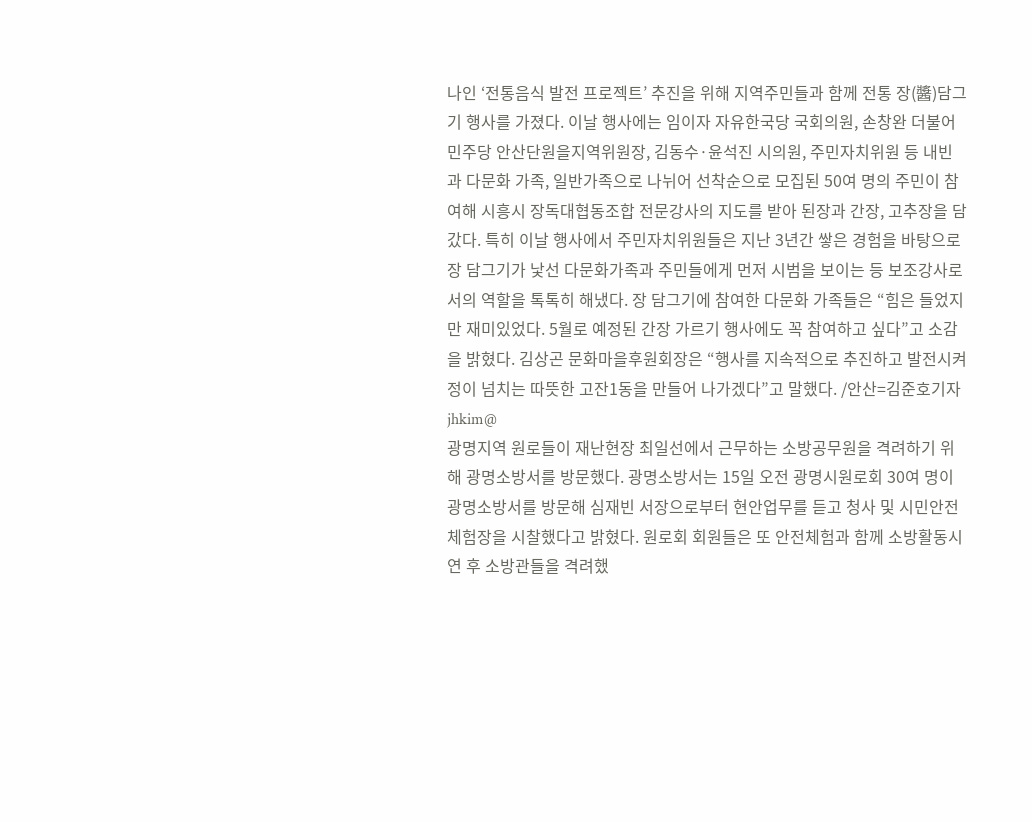나인 ‘전통음식 발전 프로젝트’ 추진을 위해 지역주민들과 함께 전통 장(醬)담그기 행사를 가졌다. 이날 행사에는 임이자 자유한국당 국회의원, 손창완 더불어민주당 안산단원을지역위원장, 김동수·윤석진 시의원, 주민자치위원 등 내빈과 다문화 가족, 일반가족으로 나뉘어 선착순으로 모집된 50여 명의 주민이 참여해 시흥시 장독대협동조합 전문강사의 지도를 받아 된장과 간장, 고추장을 담갔다. 특히 이날 행사에서 주민자치위원들은 지난 3년간 쌓은 경험을 바탕으로 장 담그기가 낯선 다문화가족과 주민들에게 먼저 시범을 보이는 등 보조강사로서의 역할을 톡톡히 해냈다. 장 담그기에 참여한 다문화 가족들은 “힘은 들었지만 재미있었다. 5월로 예정된 간장 가르기 행사에도 꼭 참여하고 싶다”고 소감을 밝혔다. 김상곤 문화마을후원회장은 “행사를 지속적으로 추진하고 발전시켜 정이 넘치는 따뜻한 고잔1동을 만들어 나가겠다”고 말했다. /안산=김준호기자 jhkim@
광명지역 원로들이 재난현장 최일선에서 근무하는 소방공무원을 격려하기 위해 광명소방서를 방문했다. 광명소방서는 15일 오전 광명시원로회 30여 명이 광명소방서를 방문해 심재빈 서장으로부터 현안업무를 듣고 청사 및 시민안전체험장을 시찰했다고 밝혔다. 원로회 회원들은 또 안전체험과 함께 소방활동시연 후 소방관들을 격려했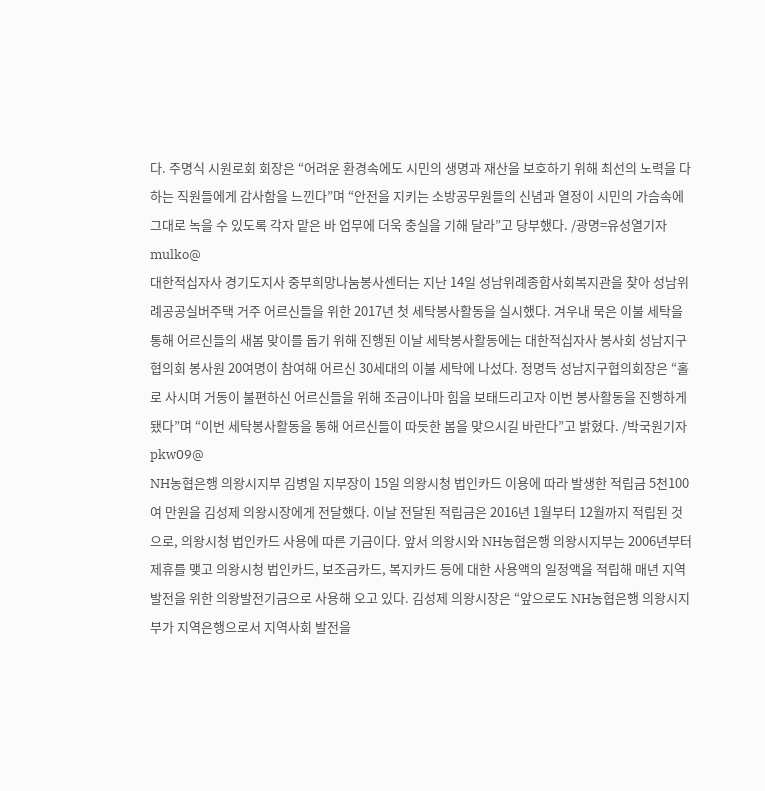다. 주명식 시원로회 회장은 “어려운 환경속에도 시민의 생명과 재산을 보호하기 위해 최선의 노력을 다하는 직원들에게 감사함을 느낀다”며 “안전을 지키는 소방공무원들의 신념과 열정이 시민의 가슴속에 그대로 녹을 수 있도록 각자 맡은 바 업무에 더욱 충실을 기해 달라”고 당부했다. /광명=유성열기자 mulko@
대한적십자사 경기도지사 중부희망나눔봉사센터는 지난 14일 성남위례종합사회복지관을 찾아 성남위례공공실버주택 거주 어르신들을 위한 2017년 첫 세탁봉사활동을 실시했다. 겨우내 묵은 이불 세탁을 통해 어르신들의 새봄 맞이를 돕기 위해 진행된 이날 세탁봉사활동에는 대한적십자사 봉사회 성남지구협의회 봉사원 20여명이 참여해 어르신 30세대의 이불 세탁에 나섰다. 정명득 성남지구협의회장은 “홀로 사시며 거동이 불편하신 어르신들을 위해 조금이나마 힘을 보태드리고자 이번 봉사활동을 진행하게 됐다”며 “이번 세탁봉사활동을 통해 어르신들이 따듯한 봄을 맞으시길 바란다”고 밝혔다. /박국원기자 pkw09@
NH농협은행 의왕시지부 김병일 지부장이 15일 의왕시청 법인카드 이용에 따라 발생한 적립금 5천100여 만원을 김성제 의왕시장에게 전달했다. 이날 전달된 적립금은 2016년 1월부터 12월까지 적립된 것으로, 의왕시청 법인카드 사용에 따른 기금이다. 앞서 의왕시와 NH농협은행 의왕시지부는 2006년부터 제휴를 맺고 의왕시청 법인카드, 보조금카드, 복지카드 등에 대한 사용액의 일정액을 적립해 매년 지역발전을 위한 의왕발전기금으로 사용해 오고 있다. 김성제 의왕시장은 “앞으로도 NH농협은행 의왕시지부가 지역은행으로서 지역사회 발전을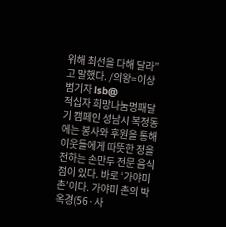위해 최선을 다해 달라”고 말했다. /의왕=이상범기자 lsb@
적십자 희망나눔명패달기 캠페인 성남시 복정동에는 봉사와 후원을 통해 이웃들에게 따뜻한 정을 전하는 손만두 전문 음식점이 있다. 바로 ‘가야미 촌’이다. 가야미 촌의 박옥경(56·사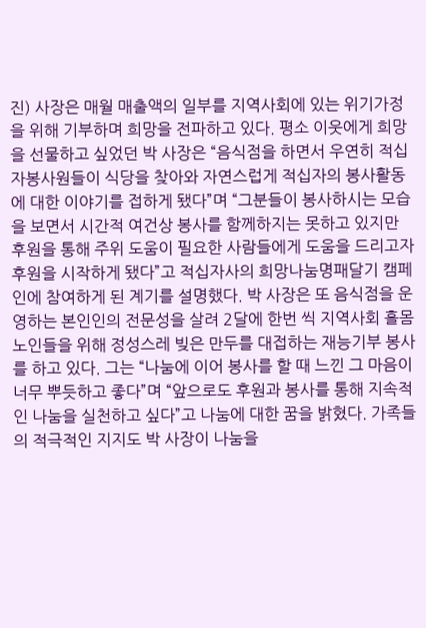진) 사장은 매월 매출액의 일부를 지역사회에 있는 위기가정을 위해 기부하며 희망을 전파하고 있다. 평소 이웃에게 희망을 선물하고 싶었던 박 사장은 “음식점을 하면서 우연히 적십자봉사원들이 식당을 찾아와 자연스럽게 적십자의 봉사활동에 대한 이야기를 접하게 됐다”며 “그분들이 봉사하시는 모습을 보면서 시간적 여건상 봉사를 함께하지는 못하고 있지만 후원을 통해 주위 도움이 필요한 사람들에게 도움을 드리고자 후원을 시작하게 됐다”고 적십자사의 희망나눔명패달기 캠페인에 참여하게 된 계기를 설명했다. 박 사장은 또 음식점을 운영하는 본인인의 전문성을 살려 2달에 한번 씩 지역사회 홀몸노인들을 위해 정성스레 빚은 만두를 대접하는 재능기부 봉사를 하고 있다. 그는 “나눔에 이어 봉사를 할 때 느낀 그 마음이 너무 뿌듯하고 좋다”며 “앞으로도 후원과 봉사를 통해 지속적인 나눔을 실천하고 싶다”고 나눔에 대한 꿈을 밝혔다. 가족들의 적극적인 지지도 박 사장이 나눔을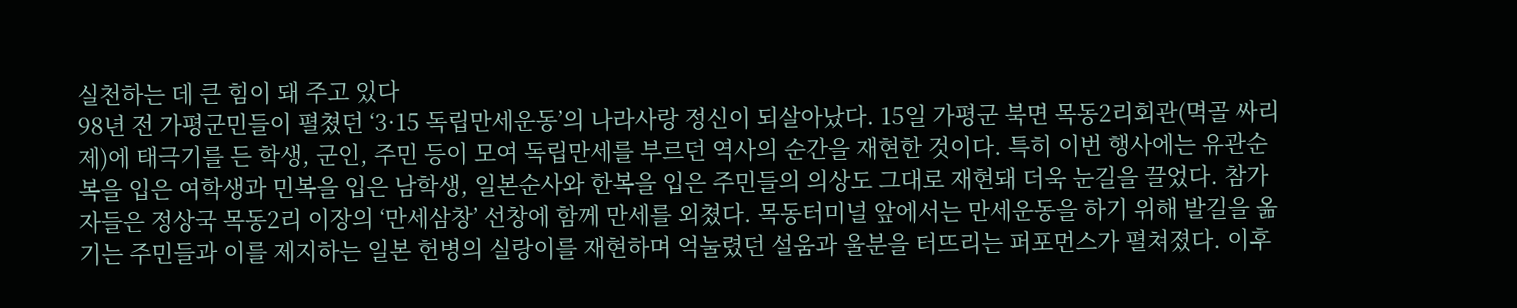실천하는 데 큰 힘이 돼 주고 있다
98년 전 가평군민들이 펼쳤던 ‘3·15 독립만세운동’의 나라사랑 정신이 되살아났다. 15일 가평군 북면 목동2리회관(멱골 싸리제)에 태극기를 든 학생, 군인, 주민 등이 모여 독립만세를 부르던 역사의 순간을 재현한 것이다. 특히 이번 행사에는 유관순 복을 입은 여학생과 민복을 입은 남학생, 일본순사와 한복을 입은 주민들의 의상도 그대로 재현돼 더욱 눈길을 끌었다. 참가자들은 정상국 목동2리 이장의 ‘만세삼창’ 선창에 함께 만세를 외쳤다. 목동터미널 앞에서는 만세운동을 하기 위해 발길을 옮기는 주민들과 이를 제지하는 일본 헌병의 실랑이를 재현하며 억눌렸던 설움과 울분을 터뜨리는 퍼포먼스가 펼쳐졌다. 이후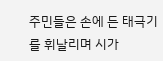주민들은 손에 든 태극기를 휘날리며 시가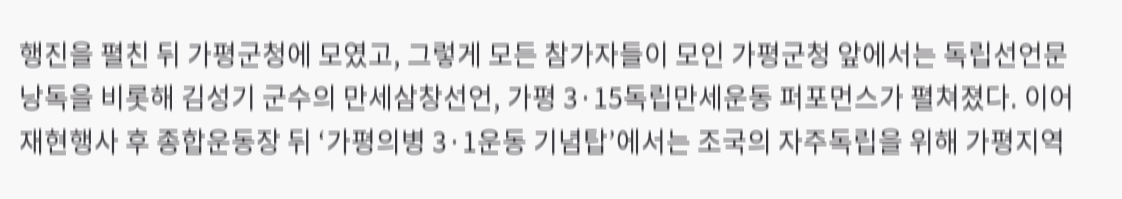행진을 펼친 뒤 가평군청에 모였고, 그렇게 모든 참가자들이 모인 가평군청 앞에서는 독립선언문 낭독을 비롯해 김성기 군수의 만세삼창선언, 가평 3·15독립만세운동 퍼포먼스가 펼쳐졌다. 이어 재현행사 후 종합운동장 뒤 ‘가평의병 3·1운동 기념탑’에서는 조국의 자주독립을 위해 가평지역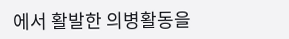에서 활발한 의병활동을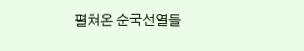펼쳐온 순국선열들